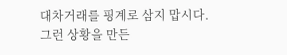대차거래를 핑계로 삼지 맙시다.
그런 상황을 만든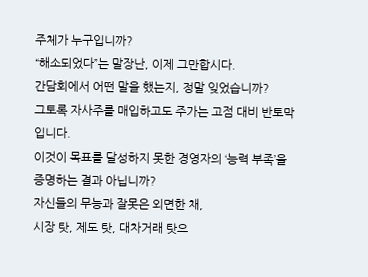주체가 누구입니까?
“해소되었다”는 말장난, 이제 그만합시다.
간담회에서 어떤 말을 했는지, 정말 잊었습니까?
그토록 자사주를 매입하고도 주가는 고점 대비 반토막입니다.
이것이 목표를 달성하지 못한 경영자의 ‘능력 부족’을 증명하는 결과 아닙니까?
자신들의 무능과 잘못은 외면한 채,
시장 탓, 제도 탓, 대차거래 탓으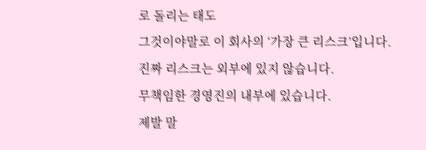로 돌리는 태도
그것이야말로 이 회사의 ‘가장 큰 리스크’입니다.
진짜 리스크는 외부에 있지 않습니다.
무책임한 경영진의 내부에 있습니다.
제발 말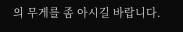의 무게를 좀 아시길 바랍니다.